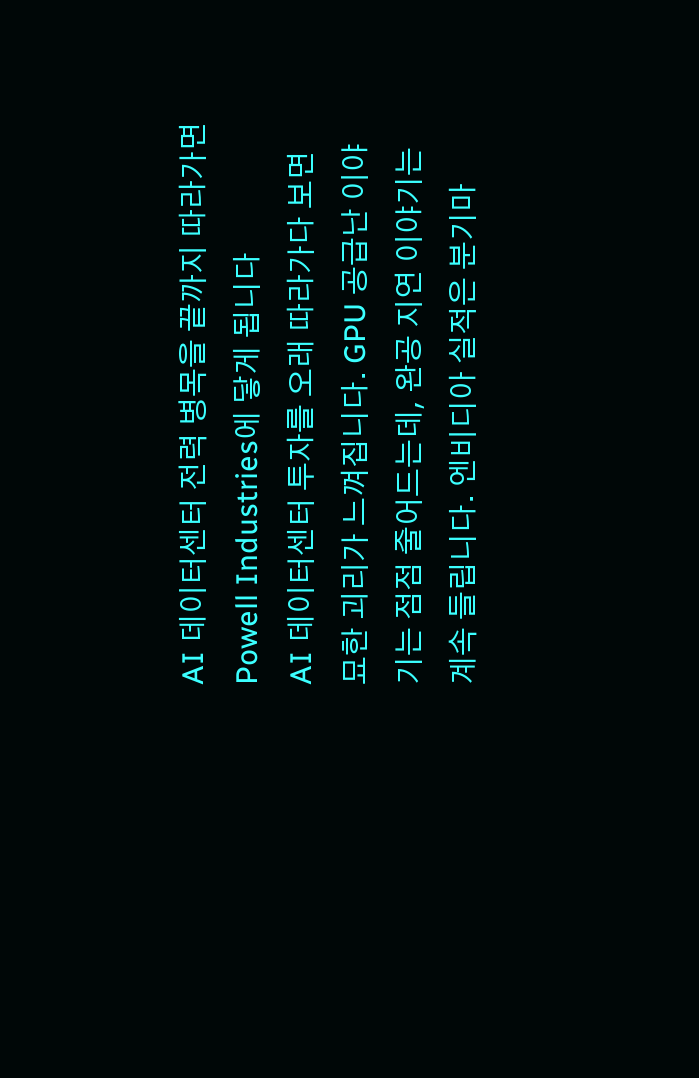AI 데이터센터 전력 병목을 끝까지 따라가면 Powell Industries에 닿게 됩니다
AI 데이터센터 투자를 오래 따라가다 보면 묘한 괴리가 느껴집니다. GPU 공급난 이야기는 점점 줄어드는데, 완공 지연 이야기는 계속 들립니다. 엔비디아 실적은 분기마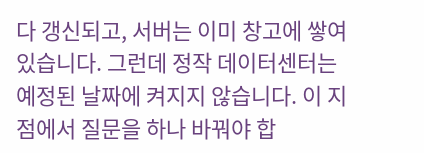다 갱신되고, 서버는 이미 창고에 쌓여 있습니다. 그런데 정작 데이터센터는 예정된 날짜에 켜지지 않습니다. 이 지점에서 질문을 하나 바꿔야 합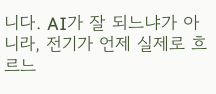니다. AI가 잘 되느냐가 아니라, 전기가 언제 실제로 흐르느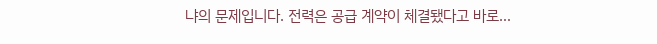냐의 문제입니다. 전력은 공급 계약이 체결됐다고 바로…